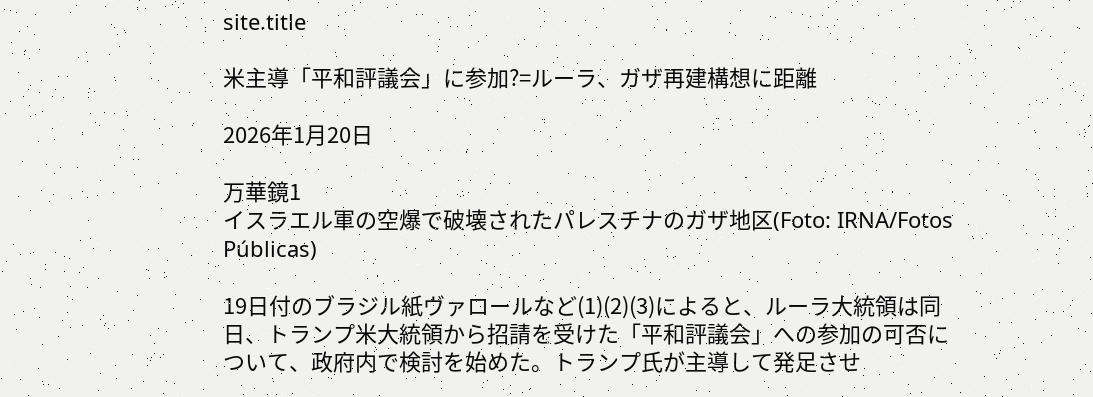site.title

米主導「平和評議会」に参加?=ルーラ、ガザ再建構想に距離

2026年1月20日

万華鏡1
イスラエル軍の空爆で破壊されたパレスチナのガザ地区(Foto: IRNA/Fotos Públicas)

19日付のブラジル紙ヴァロールなど(1)(2)(3)によると、ルーラ大統領は同日、トランプ米大統領から招請を受けた「平和評議会」への参加の可否について、政府内で検討を始めた。トランプ氏が主導して発足させ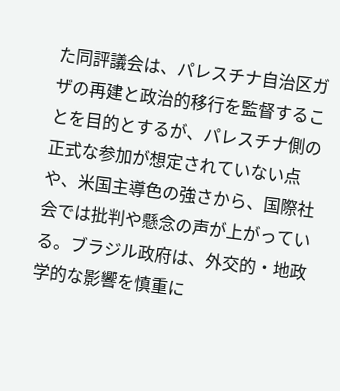た同評議会は、パレスチナ自治区ガザの再建と政治的移行を監督することを目的とするが、パレスチナ側の正式な参加が想定されていない点や、米国主導色の強さから、国際社会では批判や懸念の声が上がっている。ブラジル政府は、外交的・地政学的な影響を慎重に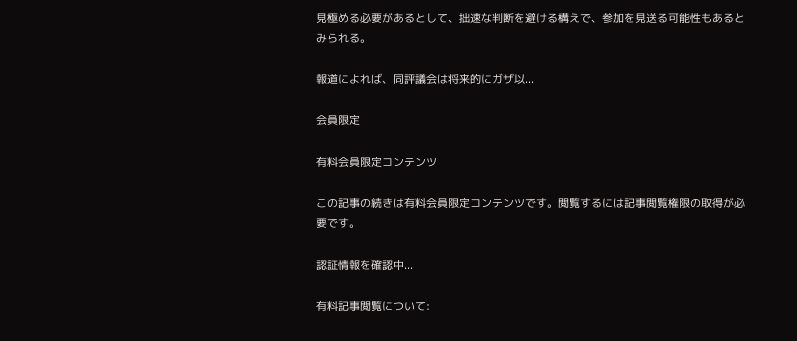見極める必要があるとして、拙速な判断を避ける構えで、参加を見送る可能性もあるとみられる。

報道によれば、同評議会は将来的にガザ以...

会員限定

有料会員限定コンテンツ

この記事の続きは有料会員限定コンテンツです。閲覧するには記事閲覧権限の取得が必要です。

認証情報を確認中...

有料記事閲覧について: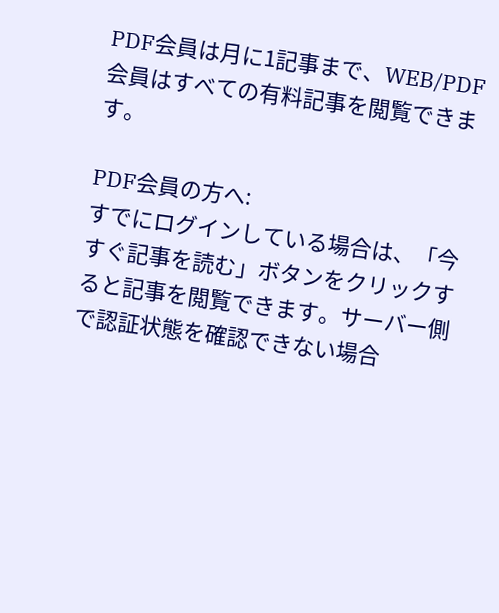PDF会員は月に1記事まで、WEB/PDF会員はすべての有料記事を閲覧できます。

PDF会員の方へ:
すでにログインしている場合は、「今すぐ記事を読む」ボタンをクリックすると記事を閲覧できます。サーバー側で認証状態を確認できない場合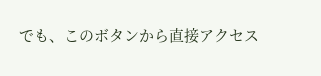でも、このボタンから直接アクセス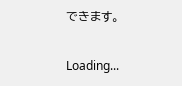できます。

Loading...